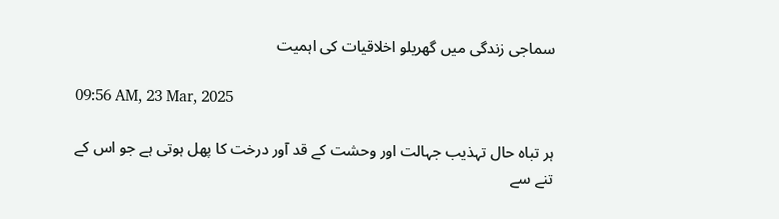سماجی زندگی میں گھریلو اخلاقیات کی اہمیت

09:56 AM, 23 Mar, 2025

ہر تباہ حال تہذیب جہالت اور وحشت کے قد آور درخت کا پھل ہوتی ہے جو اس کے تنے سے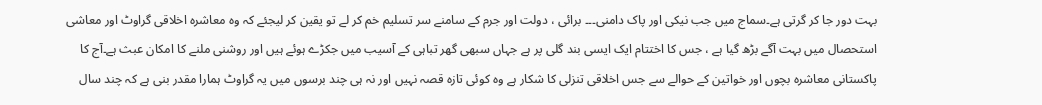بہت دور جا کر گرتی ہے۔سماج میں جب نیکی اور پاک دامنی۔۔۔ برائی ، دولت اور جرم کے سامنے سر تسلیم خم کر لے تو یقین کر لیجئے کہ وہ معاشرہ اخلاقی گراوٹ اور معاشی استحصال میں بہت آگے بڑھ گیا ہے ، جس کا اختتام ایک ایسی بند گلی پر ہے جہاں سبھی گھر تباہی کے آسیب میں جکڑے ہوئے ہیں اور روشنی ملنے کا امکان عبث ہے۔آج کا پاکستانی معاشرہ بچوں اور خواتین کے حوالے سے جس اخلاقی تنزلی کا شکار ہے وہ کوئی تازہ قصہ نہیں اور نہ ہی چند برسوں میں یہ گراوٹ ہمارا مقدر بنی ہے کہ چند سال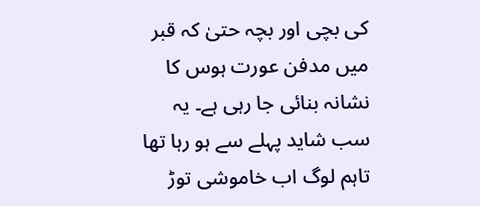کی بچی اور بچہ حتیٰ کہ قبر میں مدفن عورت ہوس کا نشانہ بنائی جا رہی ہے۔ یہ سب شاید پہلے سے ہو رہا تھا تاہم لوگ اب خاموشی توڑ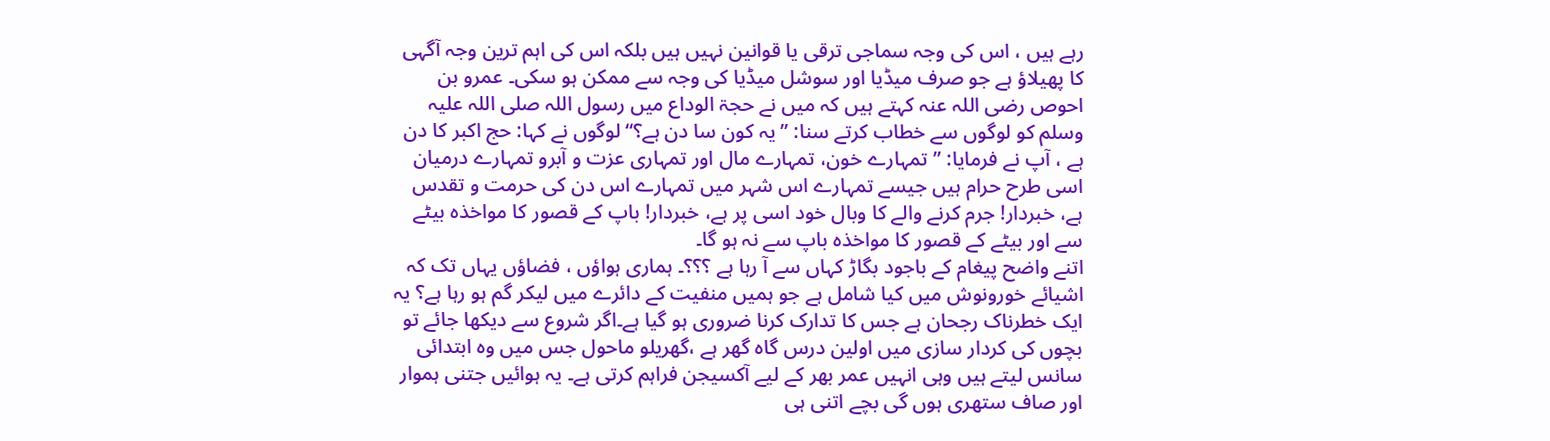رہے ہیں ، اس کی وجہ سماجی ترقی یا قوانین نہیں ہیں بلکہ اس کی اہم ترین وجہ آگہی کا پھیلاؤ ہے جو صرف میڈیا اور سوشل میڈیا کی وجہ سے ممکن ہو سکی۔ عمرو بن احوص رضی اللہ عنہ کہتے ہیں کہ میں نے حجۃ الوداع میں رسول اللہ صلی اللہ علیہ وسلم کو لوگوں سے خطاب کرتے سنا: ’’یہ کون سا دن ہے؟‘‘ لوگوں نے کہا: حج اکبر کا دن ہے ، آپ نے فرمایا: ’’تمہارے خون، تمہارے مال اور تمہاری عزت و آبرو تمہارے درمیان اسی طرح حرام ہیں جیسے تمہارے اس شہر میں تمہارے اس دن کی حرمت و تقدس ہے، خبردار! جرم کرنے والے کا وبال خود اسی پر ہے، خبردار! باپ کے قصور کا مواخذہ بیٹے سے اور بیٹے کے قصور کا مواخذہ باپ سے نہ ہو گا۔
اتنے واضح پیغام کے باجود بگاڑ کہاں سے آ رہا ہے ؟؟؟۔ ہماری ہواؤں ، فضاؤں یہاں تک کہ اشیائے خورونوش میں کیا شامل ہے جو ہمیں منفیت کے دائرے میں لیکر گم ہو رہا ہے؟ یہ ایک خطرناک رجحان ہے جس کا تدارک کرنا ضروری ہو گیا ہے۔اگر شروع سے دیکھا جائے تو بچوں کی کردار سازی میں اولین درس گاہ گھر ہے ،گھریلو ماحول جس میں وہ ابتدائی سانس لیتے ہیں وہی انہیں عمر بھر کے لیے آکسیجن فراہم کرتی ہے۔ یہ ہوائیں جتنی ہموار اور صاف ستھری ہوں گی بچے اتنی ہی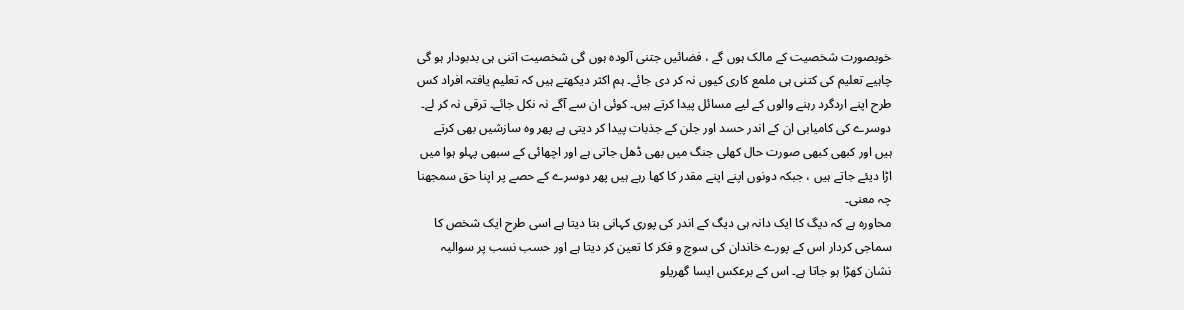خوبصورت شخصیت کے مالک ہوں گے ، فضائیں جتنی آلودہ ہوں گی شخصیت اتنی ہی بدبودار ہو گی چاہیے تعلیم کی کتنی ہی ملمع کاری کیوں نہ کر دی جائے۔ ہم اکثر دیکھتے ہیں کہ تعلیم یافتہ افراد کس طرح اپنے اردگرد رہنے والوں کے لیے مسائل پیدا کرتے ہیں۔ کوئی ان سے آگے نہ نکل جائے۔ ترقی نہ کر لے۔ دوسرے کی کامیابی ان کے اندر حسد اور جلن کے جذبات پیدا کر دیتی ہے پھر وہ سازشیں بھی کرتے ہیں اور کبھی کبھی صورت حال کھلی جنگ میں بھی ڈھل جاتی ہے اور اچھائی کے سبھی پہلو ہوا میں اڑا دیئے جاتے ہیں ، جبکہ دونوں اپنے اپنے مقدر کا کھا رہے ہیں پھر دوسرے کے حصے پر اپنا حق سمجھنا چہ معنی۔
محاورہ ہے کہ دیگ کا ایک دانہ ہی دیگ کے اندر کی پوری کہانی بتا دیتا ہے اسی طرح ایک شخص کا سماجی کردار اس کے پورے خاندان کی سوچ و فکر کا تعین کر دیتا ہے اور حسب نسب پر سوالیہ نشان کھڑا ہو جاتا ہے۔ اس کے برعکس ایسا گھریلو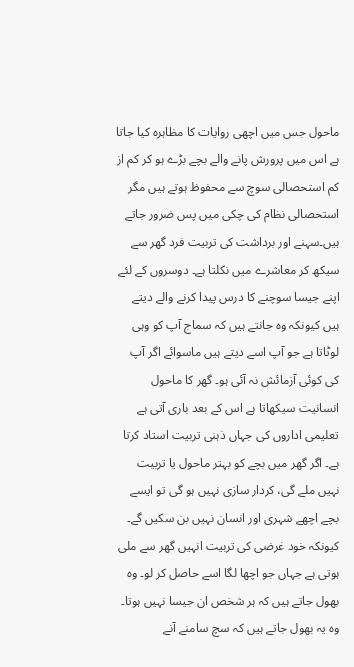ماحول جس میں اچھی روایات کا مظاہرہ کیا جاتا ہے اس میں پرورش پانے والے بچے بڑے ہو کر کم از کم استحصالی سوچ سے محفوظ ہوتے ہیں مگر استحصالی نظام کی چکی میں پس ضرور جاتے ہیں۔سہنے اور برداشت کی تربیت فرد گھر سے سیکھ کر معاشرے میں نکلتا ہے۔ دوسروں کے لئے اپنے جیسا سوچنے کا درس پیدا کرنے والے دیتے ہیں کیونکہ وہ جانتے ہیں کہ سماج آپ کو وہی لوٹاتا ہے جو آپ اسے دیتے ہیں ماسوائے اگر آپ
کی کوئی آزمائش نہ آئی ہو۔ گھر کا ماحول انسانیت سیکھاتا ہے اس کے بعد باری آتی ہے تعلیمی اداروں کی جہاں ذہنی تربیت استاد کرتا ہے۔ اگر گھر میں بچے کو بہتر ماحول یا تربیت نہیں ملے گی، کردار سازی نہیں ہو گی تو ایسے بچے اچھے شہری اور انسان نہیں بن سکیں گے۔ کیونکہ خود غرضی کی تربیت انہیں گھر سے ملی ہوتی ہے جہاں جو اچھا لگا اسے حاصل کر لو۔ وہ بھول جاتے ہیں کہ ہر شخص ان جیسا نہیں ہوتا۔ وہ یہ بھول جاتے ہیں کہ سچ سامنے آنے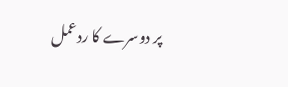پر دوسرے کا ردعمل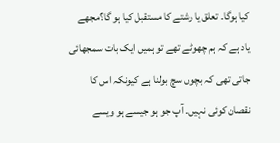کیا ہوگا۔ تعلق یا رشتے کا مستقبل کیا ہو گا؟مجھے یاد ہے کہ ہم چھوٹے تھے تو ہمیں ایک بات سمجھائی جاتی تھی کہ بچوں سچ بولنا ہے کیونکہ اس کا نقصان کوئی نہیں۔ آپ جو ہو جیسے ہو ویسے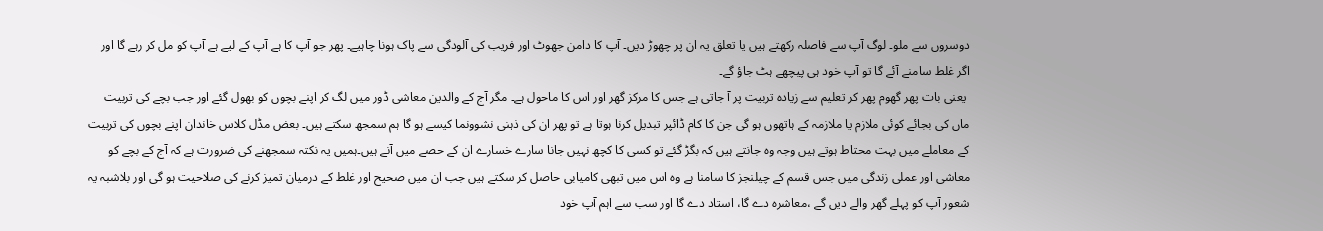دوسروں سے ملو۔ لوگ آپ سے فاصلہ رکھتے ہیں یا تعلق یہ ان پر چھوڑ دیں۔ آپ کا دامن جھوٹ اور فریب کی آلودگی سے پاک ہونا چاہیے۔ پھر جو آپ کا ہے آپ کے لیے ہے آپ کو مل کر رہے گا اور اگر غلط سامنے آئے گا تو آپ خود ہی پیچھے ہٹ جاؤ گے۔
 یعنی بات پھر گھوم پھر کر تعلیم سے زیادہ تربیت پر آ جاتی ہے جس کا مرکز گھر اور اس کا ماحول ہے۔ مگر آج کے والدین معاشی ڈور میں لگ کر اپنے بچوں کو بھول گئے اور جب بچے کی تربیت ماں کی بجائے کوئی ملازم یا ملازمہ کے ہاتھوں ہو گی جن کا کام ڈائپر تبدیل کرنا ہوتا ہے تو پھر ان کی ذہنی نشوونما کیسے ہو گا ہم سمجھ سکتے ہیں۔ بعض مڈل کلاس خاندان اپنے بچوں کی تربیت کے معاملے میں بہت محتاط ہوتے ہیں وجہ وہ جانتے ہیں کہ بگڑ گئے تو کسی کا کچھ نہیں جانا سارے خسارے ان کے حصے میں آنے ہیں۔ہمیں یہ نکتہ سمجھنے کی ضرورت ہے کہ آج کے بچے کو معاشی اور عملی زندگی میں جس قسم کے چیلنجز کا سامنا ہے وہ اس میں تبھی کامیابی حاصل کر سکتے ہیں جب ان میں صحیح اور غلط کے درمیان تمیز کرنے کی صلاحیت ہو گی اور بلاشبہ یہ شعور آپ کو پہلے گھر والے دیں گے ،معاشرہ دے گا، استاد دے گا اور سب سے اہم آپ خود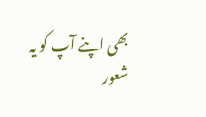بھی اپنے آپ کو یہ شعور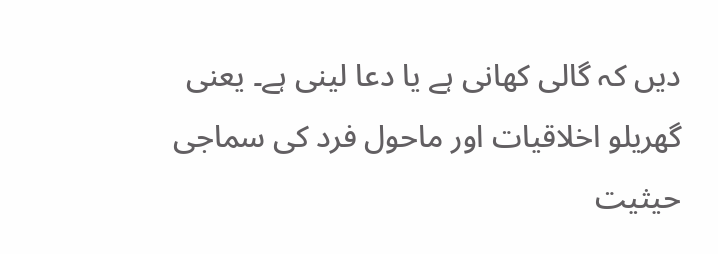دیں کہ گالی کھانی ہے یا دعا لینی ہے۔ یعنی گھریلو اخلاقیات اور ماحول فرد کی سماجی حیثیت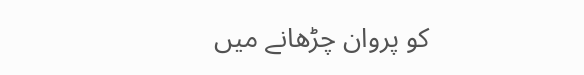کو پروان چڑھانے میں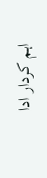اہم کردار ادا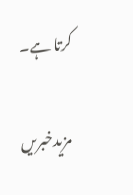کرتا ہے۔

مزیدخبریں